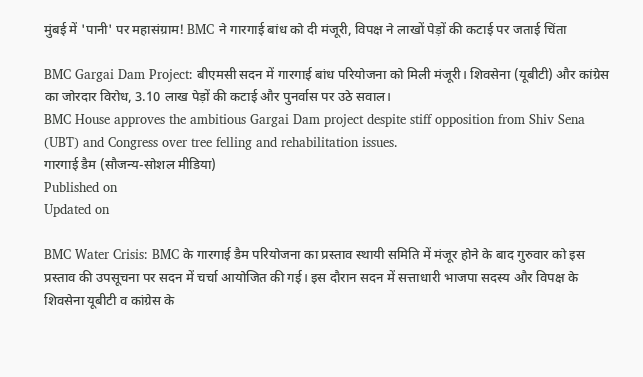मुंबई में 'पानी' पर महासंग्राम! BMC ने गारगाई बांध को दी मंजूरी, विपक्ष ने लाखों पेड़ों की कटाई पर जताई चिंता

BMC Gargai Dam Project: बीएमसी सदन में गारगाई बांध परियोजना को मिली मंजूरी। शिवसेना (यूबीटी) और कांग्रेस का जोरदार विरोध, 3.10 लाख पेड़ों की कटाई और पुनर्वास पर उठे सवाल।
BMC House approves the ambitious Gargai Dam project despite stiff opposition from Shiv Sena (UBT) and Congress over tree felling and rehabilitation issues.
गारगाई डैम (सौजन्य-सोशल मीडिया)
Published on
Updated on

BMC Water Crisis: BMC के गारगाई डैम परियोजना का प्रस्ताव स्थायी समिति में मंजूर होने के बाद गुरुवार को इस प्रस्ताव की उपसूचना पर सदन में चर्चा आयोजित की गई। इस दौरान सदन में सत्ताधारी भाजपा सदस्य और विपक्ष के शिवसेना यूबीटी व कांग्रेस के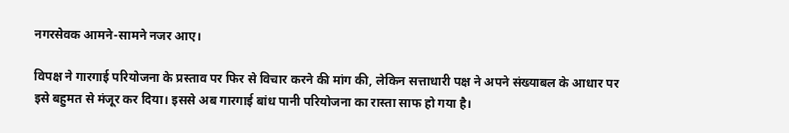नगरसेवक आमने-सामने नजर आए।

विपक्ष ने गारगाई परियोजना के प्रस्ताव पर फिर से विचार करने की मांग की, लेकिन सत्ताधारी पक्ष ने अपने संख्याबल के आधार पर इसे बहुमत से मंजूर कर दिया। इससे अब गारगाई बांध पानी परियोजना का रास्ता साफ हो गया है।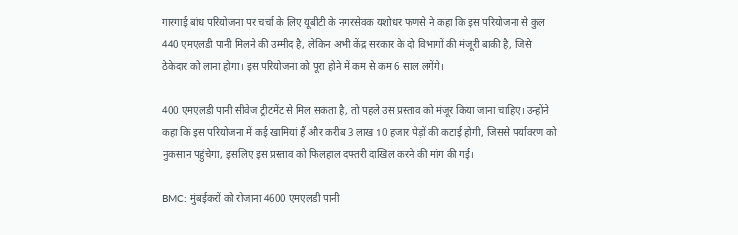गारगाई बांध परियोजना पर चर्चा के लिए यूबीटी के नगरसेवक यशोधर फणसे ने कहा कि इस परियोजना से कुल 440 एमएलडी पानी मिलने की उम्मीद है, लेकिन अभी केंद्र सरकार के दो विभागों की मंजूरी बाकी है, जिसे ठेकेदार को लाना होगा। इस परियोजना को पूरा होने में कम से कम 6 साल लगेंगे।

400 एमएलडी पानी सीवेज ट्रीटमेंट से मिल सकता है, तो पहले उस प्रस्ताव को मंजूर किया जाना चाहिए। उन्होंने कहा कि इस परियोजना में कई खामियां हैं और करीब 3 लाख 10 हजार पेड़ों की कटाई होगी, जिससे पर्यावरण को नुकसान पहुंचेगा, इसलिए इस प्रस्ताव को फिलहाल दफ्तरी दाखिल करने की मांग की गई।

BMC: मुंबईकरों को रोजाना 4600 एमएलडी पानी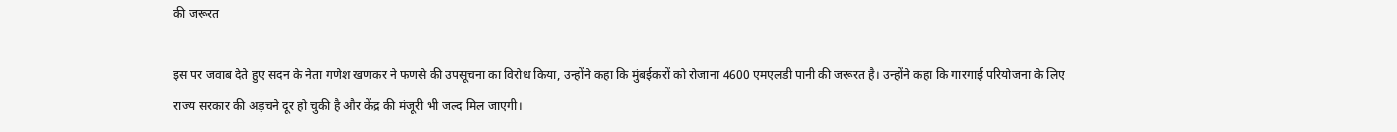की जरूरत

इस पर जवाब देते हुए सदन के नेता गणेश खणकर ने फणसे की उपसूचना का विरोध किया, उन्होंने कहा कि मुंबईकरों को रोजाना 4600 एमएलडी पानी की जरूरत है। उन्होंने कहा कि गारगाई परियोजना के लिए राज्य सरकार की अड़चने दूर हो चुकी है और केंद्र की मंजूरी भी जल्द मिल जाएगी।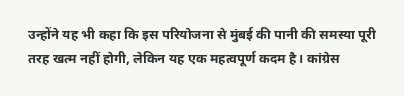उन्होंने यह भी कहा कि इस परियोजना से मुंबई की पानी की समस्या पूरी तरह खत्म नहीं होगी, लेकिन यह एक महत्वपूर्ण कदम है। कांग्रेस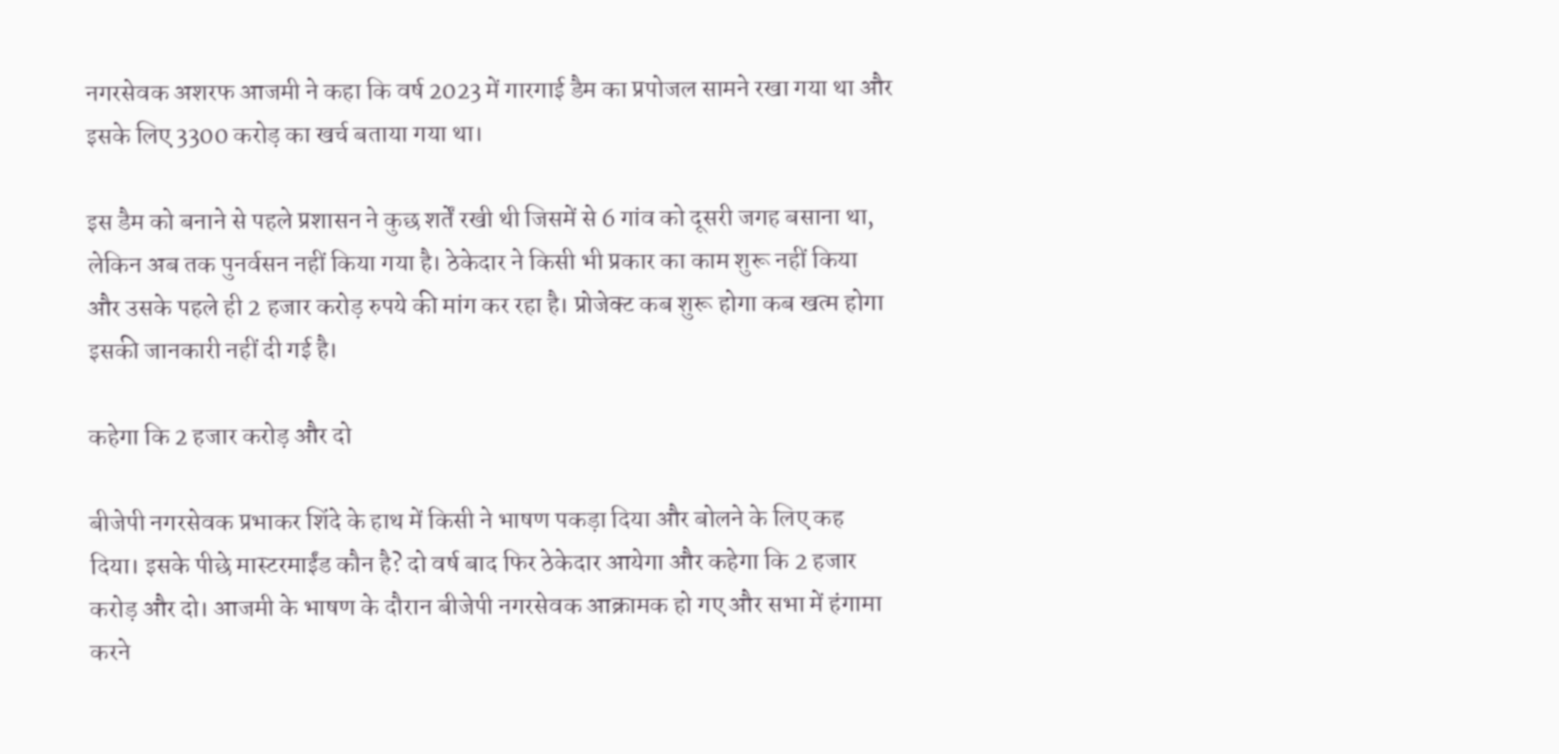नगरसेवक अशरफ आजमी ने कहा कि वर्ष 2023 में गारगाई डैम का प्रपोजल सामने रखा गया था और इसके लिए 3300 करोड़ का खर्च बताया गया था।

इस डैम को बनाने से पहले प्रशासन ने कुछ शर्तें रखी थी जिसमें से 6 गांव को दूसरी जगह बसाना था, लेकिन अब तक पुनर्वसन नहीं किया गया है। ठेकेदार ने किसी भी प्रकार का काम शुरू नहीं किया और उसके पहले ही 2 हजार करोड़ रुपये की मांग कर रहा है। प्रोजेक्ट कब शुरू होगा कब खत्म होगा इसकी जानकारी नहीं दी गई है।

कहेगा कि 2 हजार करोड़ और दो

बीजेपी नगरसेवक प्रभाकर शिंदे के हाथ में किसी ने भाषण पकड़ा दिया और बोलने के लिए कह दिया। इसके पीछे मास्टरमाईंड कौन है? दो वर्ष बाद फिर ठेकेदार आयेगा और कहेगा कि 2 हजार करोड़ और दो। आजमी के भाषण के दौरान बीजेपी नगरसेवक आक्रामक हो गए और सभा में हंगामा करने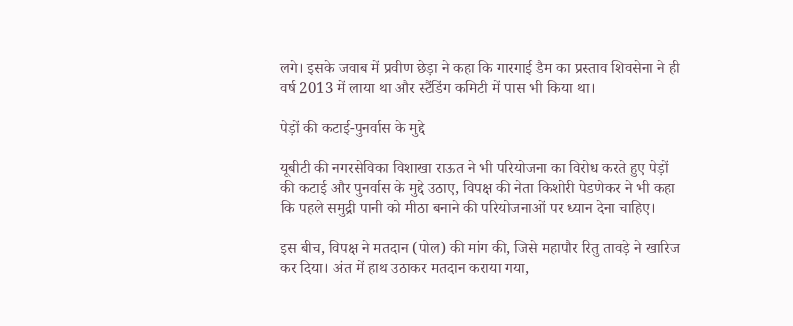लगे। इसके जवाब में प्रवीण छेड़ा ने कहा कि गारगाई डैम का प्रस्ताव शिवसेना ने ही वर्ष 2013 में लाया था और स्टैंडिंग कमिटी में पास भी किया था।

पेड़ों की कटाई-पुनर्वास के मुद्दे

यूबीटी की नगरसेविका विशाखा राऊत ने भी परियोजना का विरोध करते हुए पेड़ों की कटाई और पुनर्वास के मुद्दे उठाए, विपक्ष की नेता किशोरी पेडणेकर ने भी कहा कि पहले समुद्री पानी को मीठा बनाने की परियोजनाओं पर ध्यान देना चाहिए।

इस बीच, विपक्ष ने मतदान (पोल) की मांग की, जिसे महापौर रितु तावड़े ने खारिज कर दिया। अंत में हाथ उठाकर मतदान कराया गया,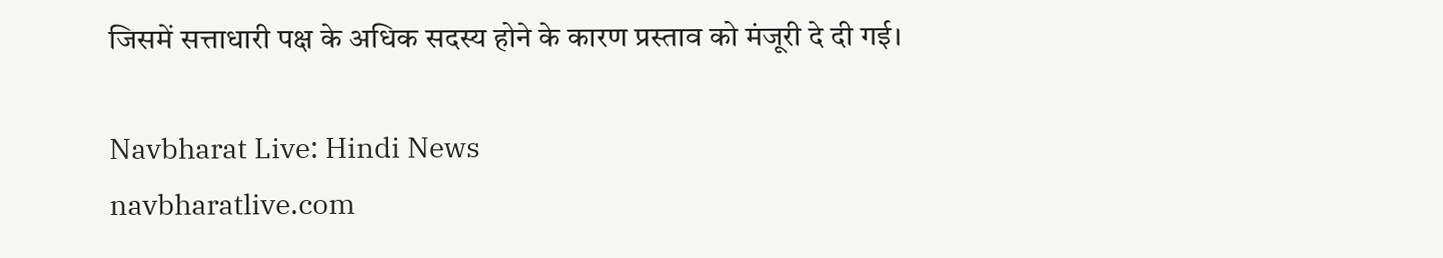जिसमें सत्ताधारी पक्ष के अधिक सदस्य होने के कारण प्रस्ताव को मंजूरी दे दी गई।

Navbharat Live: Hindi News
navbharatlive.com